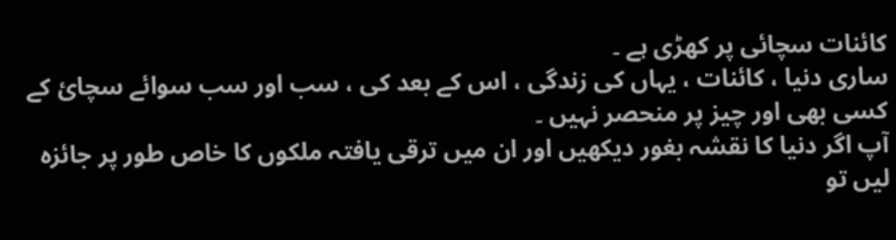کائنات سچائی پر کھڑی ہے ۔
ساری دنیا ، کائنات ، یہاں کی زندگی ، اس کے بعد کی ، سب اور سب سوائے سچائ کے کسی بھی اور چیز پر منحصر نہیں ۔
آپ اگر دنیا کا نقشہ بغور دیکھیں اور ان میں ترقی یافتہ ملکوں کا خاص طور پر جائزہ لیں تو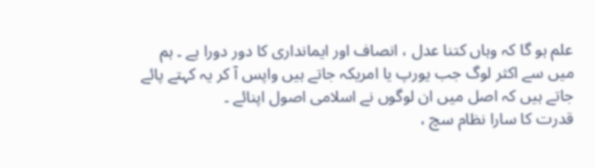علم ہو گا کہ وہاں کتنا عدل ، انصاف اور ایمانداری کا دور دورا ہے ۔ ہم میں سے اکثر لوگ جب یورپ یا امریکہ جاتے ہیں واپس آ کر یہ کہتے پائے جاتے ہیں کہ اصل میں ان لوگوں نے اسلامی اصول اپنائے ۔
قدرت کا سارا نظام سچ ،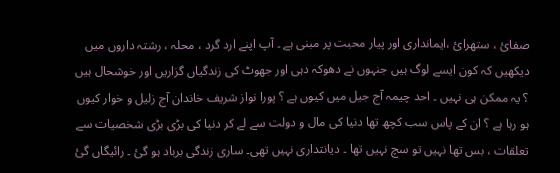صفائ ، ستھرائ ،ایمانداری اور پیار محبت پر مبنی ہے ۔ آپ اپنے ارد گرد ، محلہ ، رشتہ داروں میں دیکھیں کہ کون ایسے لوگ ہیں جنہوں نے دھوکہ دہی اور جھوٹ کی زندگیاں گزاریں اور خوشحال ہیں ؟ یہ ممکن ہی نہیں ۔ احد چیمہ آج جیل میں کیوں ہے ؟ پورا نواز شریف خاندان آج زلیل و خوار کیوں ہو رہا ہے ؟ ان کے پاس سب کچھ تھا دنیا کی مال و دولت سے لے کر دنیا کی بڑی بڑی شخصیات سے تعلقات ، بس تھا نہیں تو سچ نہیں تھا ۔ دیانتداری نہیں تھی۔ ساری زندگی برباد ہو گئ ۔ رائیگاں گئ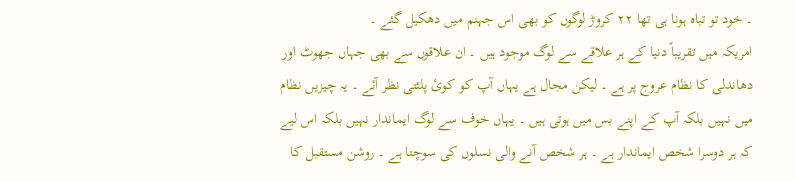۔ خود تو تباہ ہونا ہی تھا ۲۲ کروڑ لوگوں کو بھی اس جہنم میں دھکیل گئے ۔
امریکہ میں تقریباً دنیا کے ہر علاقے سے لوگ موجود ہیں ۔ ان علاقوں سے بھی جہاں جھوٹ اور دھاندلی کا نظام عروج پر ہے ۔ لیکن مجال ہے یہاں آپ کو کوئ پلئتی نظر آئے ۔ یہ چیزیں نظام میں نہیں بلکہ آپ کے اپنے بس میں ہوتی ہیں ۔ یہاں خوف سے لوگ ایماندار نہیں بلکہ اس لیے کہ ہر دوسرا شخص ایماندار ہے ۔ ہر شخص آنے والی نسلوں کی سوچتا ہے ۔ روشن مستقبل کا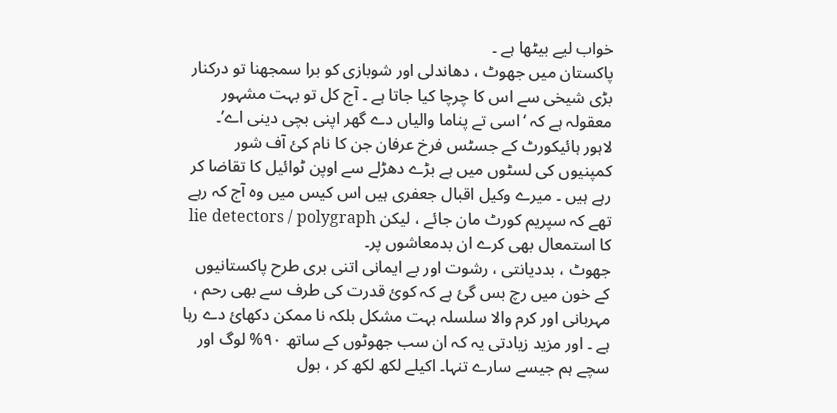خواب لیے بیٹھا ہے ۔
پاکستان میں جھوٹ ، دھاندلی اور شوبازی کو برا سمجھنا تو درکنار بڑی شیخی سے اس کا چرچا کیا جاتا ہے ۔ آج کل تو بہت مشہور معقولہ ہے کہ ‘اسی تے پناما والیاں دے گھر اپنی بچی دینی اے’۔
لاہور ہائیکورٹ کے جسٹس فرخ عرفان جن کا نام کئ آف شور کمپنیوں کی لسٹوں میں ہے بڑے دھڑلے سے اوپن ٹوائیل کا تقاضا کر رہے ہیں ۔ میرے وکیل اقبال جعفری ہیں اس کیس میں وہ آج کہ رہے تھے کہ سپریم کورٹ مان جائے ، لیکن lie detectors / polygraph کا استمعال بھی کرے ان بدمعاشوں پر۔
جھوٹ ، بددیانتی ، رشوت اور بے ایمانی اتنی بری طرح پاکستانیوں کے خون میں رچ بس گئ ہے کہ کوئ قدرت کی طرف سے بھی رحم ، مہربانی اور کرم والا سلسلہ بہت مشکل بلکہ نا ممکن دکھائ دے رہا ہے ۔ اور مزید زیادتی یہ کہ ان سب جھوٹوں کے ساتھ ۹۰% لوگ اور سچے ہم جیسے سارے تنہا۔ اکیلے لکھ لکھ کر ، بول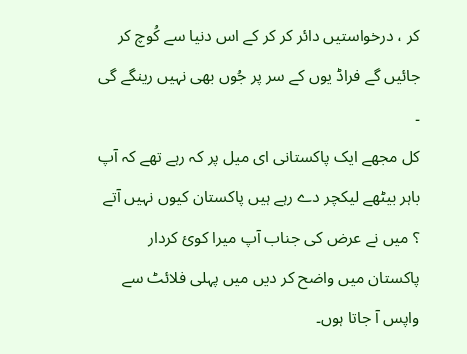کر ، درخواستیں دائر کر کر کے اس دنیا سے کُوچ کر جائیں گے فراڈ یوں کے سر پر جُوں بھی نہیں رینگے گی ۔
کل مجھے ایک پاکستانی ای میل پر کہ رہے تھے کہ آپ باہر بیٹھے لیکچر دے رہے ہیں پاکستان کیوں نہیں آتے ؟ میں نے عرض کی جناب آپ میرا کوئ کردار پاکستان میں واضح کر دیں میں پہلی فلائٹ سے واپس آ جاتا ہوں۔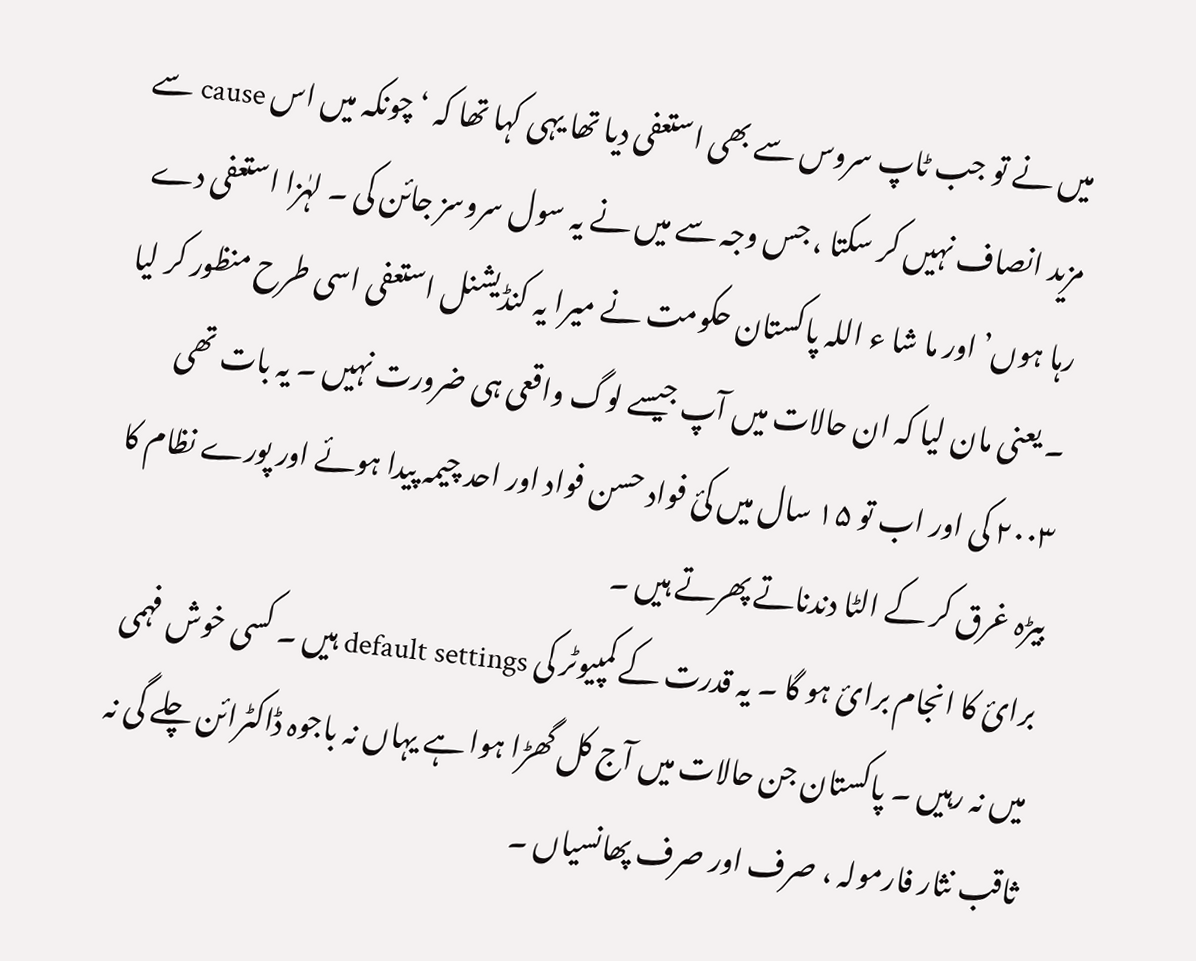میں نے تو جب ٹاپ سروس سے بھی استعفی دیا تھا یہی کہا تھا کہ ‘چونکہ میں اس cause سے مزید انصاف نہیں کر سکتا ، جس وجہ سے میں نے یہ سول سروسز جائن کی ۔ لہٰزا استعفی دے رہا ہوں’ اور ما شا ء اللہ پاکستان حکومت نے میرا یہ کنڈیشنل استعفی اسی طرح منظور کر لیا ۔ یعنی مان لیا کہ ان حالات میں آپ جیسے لوگ واقعی ہی ضرورت نہیں ۔ یہ بات تھی ۲۰۰۳ کی اور اب تو ۱۵ سال میں کئ فواد حسن فواد اور احد چیمہ پیدا ہوئے اور پورے نظام کا بیڑہ غرق کر کے الٹا دندناتے پھرتے ہیں ۔
برائ کا انجام برائ ہو گا ۔ یہ قدرت کے کمپیوٹر کی default settings ہیں ۔ کسی خوش فہمی میں نہ رہیں ۔ پاکستان جن حالات میں آج کل گھڑا ہوا ہے یہاں نہ باجوہ ڈاکٹرائن چلے گی نہ ثاقب نثار فارمولہ ، صرف اور صرف پھانسیاں ۔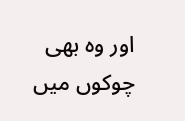اور وہ بھی چوکوں میں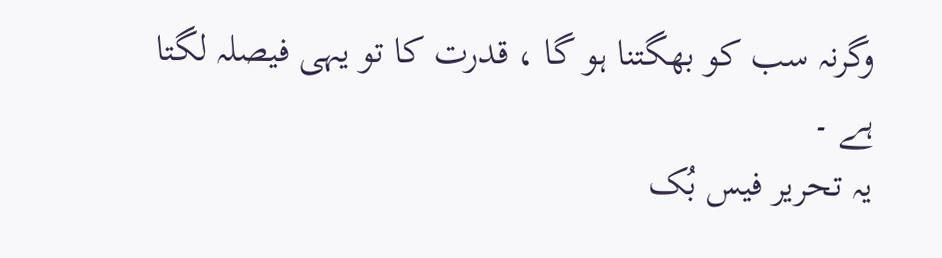وگرنہ سب کو بھگتنا ہو گا ، قدرت کا تو یہی فیصلہ لگتا ہے ۔
یہ تحریر فیس بُک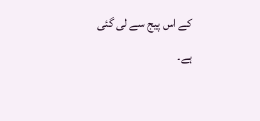کے اس پیج سے لی گئی ہے۔